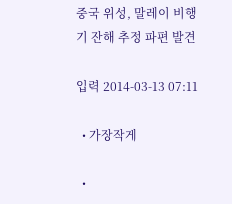중국 위성, 말레이 비행기 잔해 추정 파편 발견

입력 2014-03-13 07:11

  • 가장작게

  •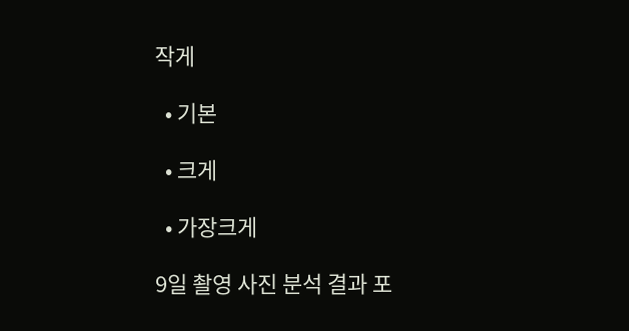작게

  • 기본

  • 크게

  • 가장크게

9일 촬영 사진 분석 결과 포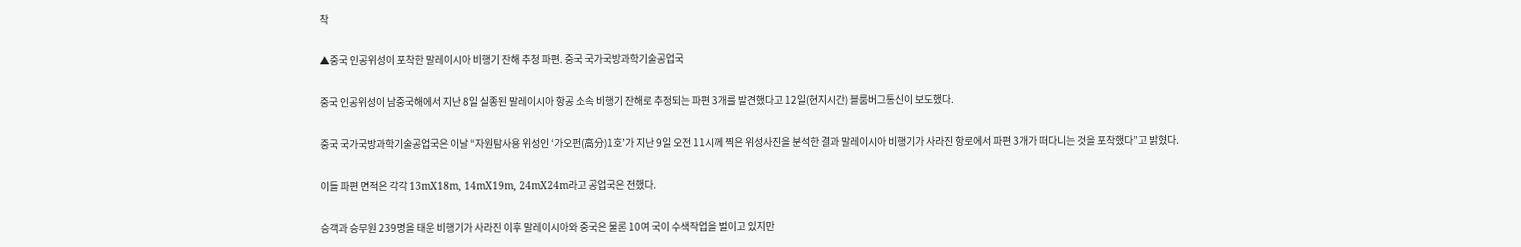착

▲중국 인공위성이 포착한 말레이시아 비행기 잔해 추청 파편. 중국 국가국방과학기술공업국

중국 인공위성이 남중국해에서 지난 8일 실종된 말레이시아 항공 소속 비행기 잔해로 추정되는 파편 3개를 발견했다고 12일(현지시간) 블룸버그통신이 보도했다.

중국 국가국방과학기술공업국은 이날 “자원탐사용 위성인 ‘가오펀(高分)1호’가 지난 9일 오전 11시께 찍은 위성사진을 분석한 결과 말레이시아 비행기가 사라진 항로에서 파편 3개가 떠다니는 것을 포착했다”고 밝혔다.

이들 파편 면적은 각각 13mX18m, 14mX19m, 24mX24m라고 공업국은 전했다.

승객과 승무원 239명을 태운 비행기가 사라진 이후 말레이시아와 중국은 물론 10여 국이 수색작업을 벌이고 있지만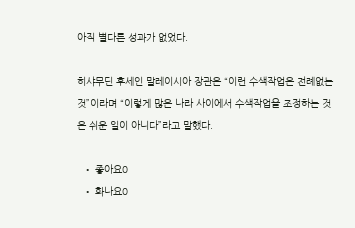아직 별다른 성과가 없었다.

히샤무딘 후세인 말레이시아 장관은 “이런 수색작업은 전례없는 것”이라며 “이렇게 많은 나라 사이에서 수색작업을 조정하는 것은 쉬운 일이 아니다”라고 말했다.

  • 좋아요0
  • 화나요0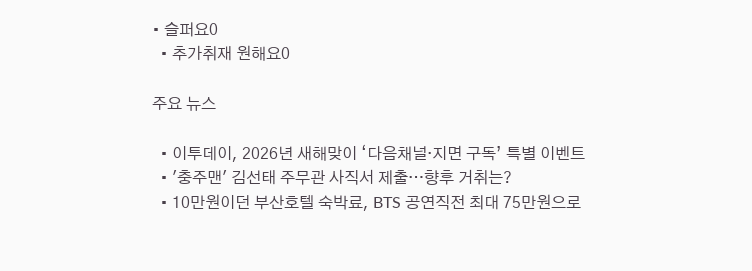• 슬퍼요0
  • 추가취재 원해요0

주요 뉴스

  • 이투데이, 2026년 새해맞이 ‘다음채널·지면 구독’ 특별 이벤트
  • '충주맨' 김선태 주무관 사직서 제출…향후 거취는?
  • 10만원이던 부산호텔 숙박료, BTS 공연직전 최대 75만원으로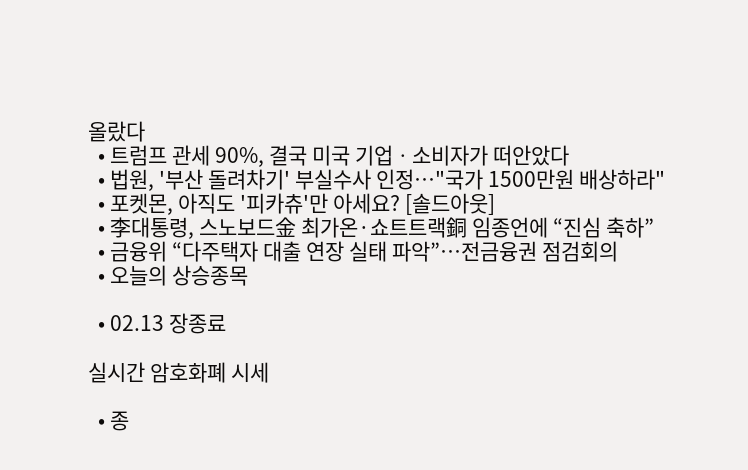올랐다
  • 트럼프 관세 90%, 결국 미국 기업ㆍ소비자가 떠안았다
  • 법원, '부산 돌려차기' 부실수사 인정…"국가 1500만원 배상하라"
  • 포켓몬, 아직도 '피카츄'만 아세요? [솔드아웃]
  • 李대통령, 스노보드金 최가온·쇼트트랙銅 임종언에 “진심 축하”
  • 금융위 “다주택자 대출 연장 실태 파악”⋯전금융권 점검회의
  • 오늘의 상승종목

  • 02.13 장종료

실시간 암호화폐 시세

  • 종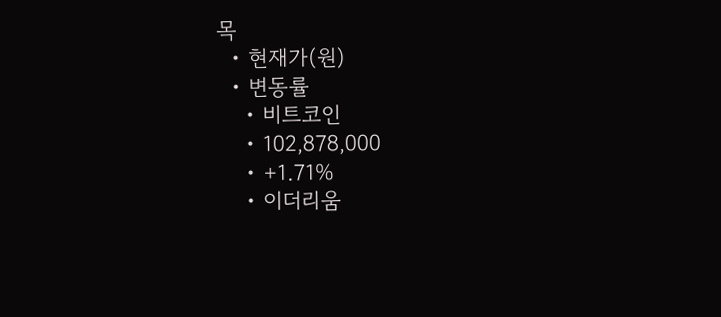목
  • 현재가(원)
  • 변동률
    • 비트코인
    • 102,878,000
    • +1.71%
    • 이더리움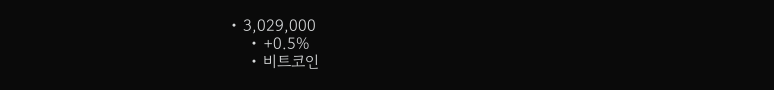• 3,029,000
    • +0.5%
    • 비트코인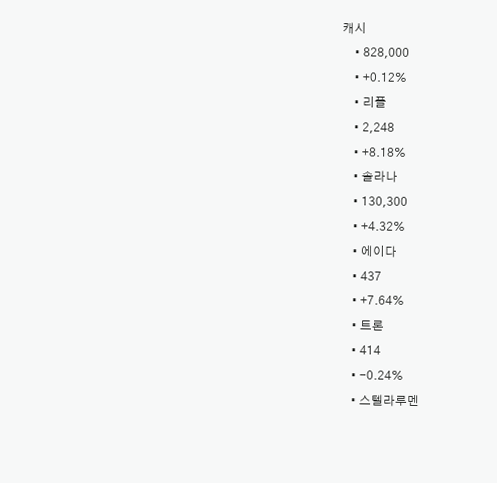캐시
    • 828,000
    • +0.12%
    • 리플
    • 2,248
    • +8.18%
    • 솔라나
    • 130,300
    • +4.32%
    • 에이다
    • 437
    • +7.64%
    • 트론
    • 414
    • -0.24%
    • 스텔라루멘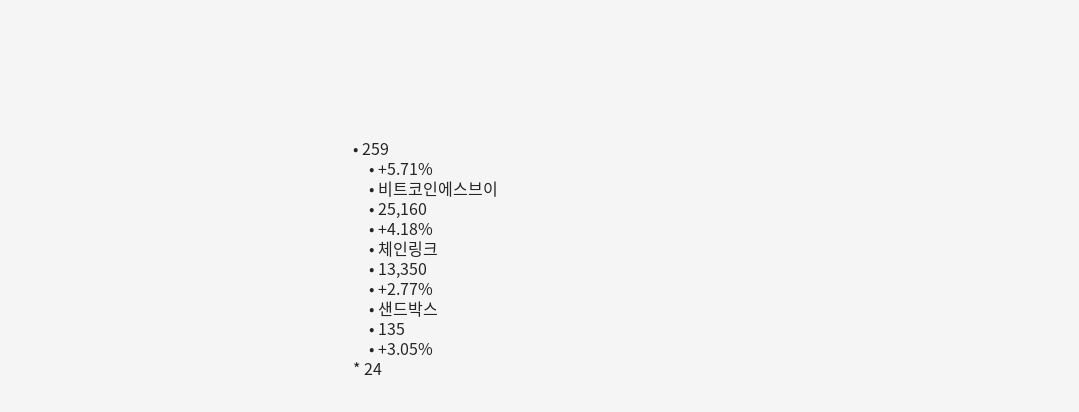• 259
    • +5.71%
    • 비트코인에스브이
    • 25,160
    • +4.18%
    • 체인링크
    • 13,350
    • +2.77%
    • 샌드박스
    • 135
    • +3.05%
* 24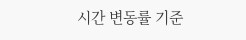시간 변동률 기준